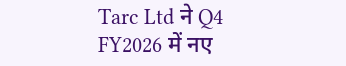Tarc Ltd ने Q4 FY2026 में नए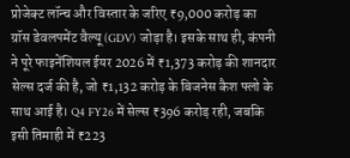प्रोजेक्ट लॉन्च और विस्तार के जरिए ₹9,000 करोड़ का ग्रॉस डेवलपमेंट वैल्यू (GDV) जोड़ा है। इसके साथ ही, कंपनी ने पूरे फाइनेंशियल ईयर 2026 में ₹1,373 करोड़ की शानदार सेल्स दर्ज की है, जो ₹1,132 करोड़ के बिजनेस कैश फ्लो के साथ आई है। Q4 FY26 में सेल्स ₹396 करोड़ रही, जबकि इसी तिमाही में ₹223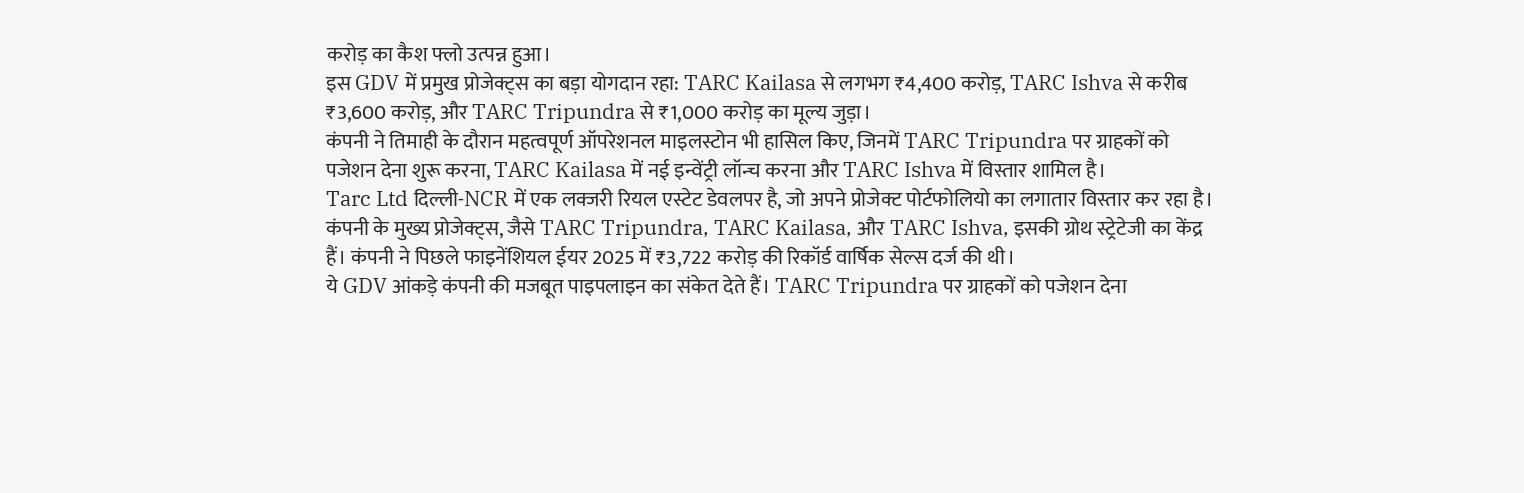करोड़ का कैश फ्लो उत्पन्न हुआ।
इस GDV में प्रमुख प्रोजेक्ट्स का बड़ा योगदान रहा: TARC Kailasa से लगभग ₹4,400 करोड़, TARC Ishva से करीब ₹3,600 करोड़, और TARC Tripundra से ₹1,000 करोड़ का मूल्य जुड़ा।
कंपनी ने तिमाही के दौरान महत्वपूर्ण ऑपरेशनल माइलस्टोन भी हासिल किए, जिनमें TARC Tripundra पर ग्राहकों को पजेशन देना शुरू करना, TARC Kailasa में नई इन्वेंट्री लॉन्च करना और TARC Ishva में विस्तार शामिल है।
Tarc Ltd दिल्ली-NCR में एक लक्जरी रियल एस्टेट डेवलपर है, जो अपने प्रोजेक्ट पोर्टफोलियो का लगातार विस्तार कर रहा है। कंपनी के मुख्य प्रोजेक्ट्स, जैसे TARC Tripundra, TARC Kailasa, और TARC Ishva, इसकी ग्रोथ स्ट्रेटेजी का केंद्र हैं। कंपनी ने पिछले फाइनेंशियल ईयर 2025 में ₹3,722 करोड़ की रिकॉर्ड वार्षिक सेल्स दर्ज की थी।
ये GDV आंकड़े कंपनी की मजबूत पाइपलाइन का संकेत देते हैं। TARC Tripundra पर ग्राहकों को पजेशन देना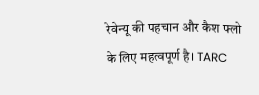रेवेन्यू की पहचान और कैश फ्लो के लिए महत्वपूर्ण है। TARC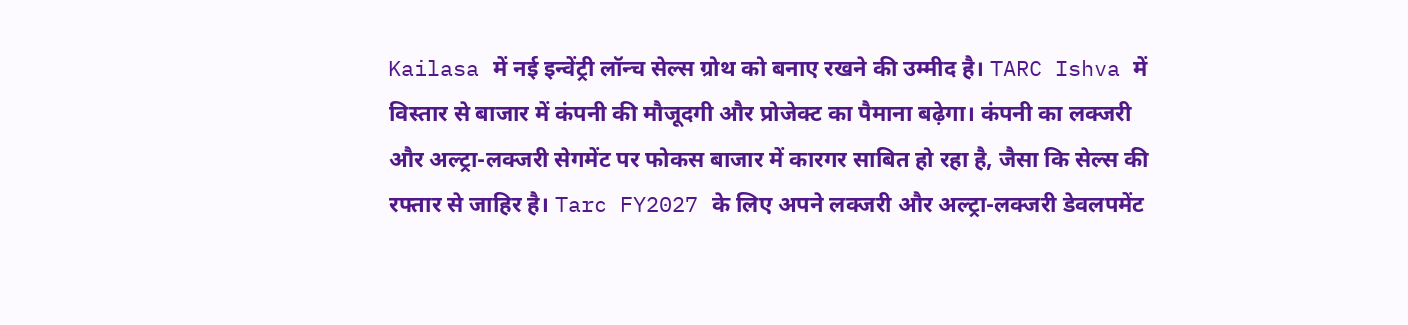Kailasa में नई इन्वेंट्री लॉन्च सेल्स ग्रोथ को बनाए रखने की उम्मीद है। TARC Ishva में विस्तार से बाजार में कंपनी की मौजूदगी और प्रोजेक्ट का पैमाना बढ़ेगा। कंपनी का लक्जरी और अल्ट्रा-लक्जरी सेगमेंट पर फोकस बाजार में कारगर साबित हो रहा है, जैसा कि सेल्स की रफ्तार से जाहिर है। Tarc FY2027 के लिए अपने लक्जरी और अल्ट्रा-लक्जरी डेवलपमेंट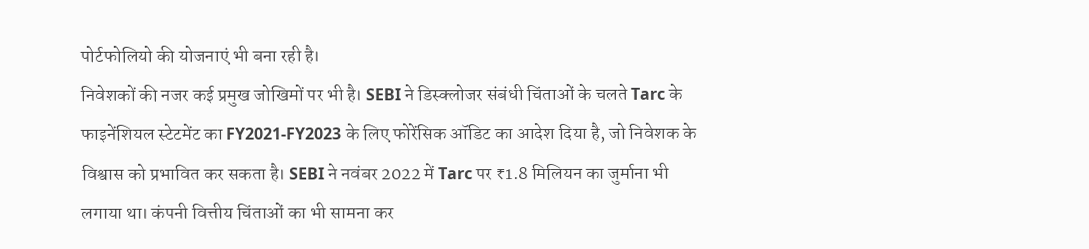पोर्टफोलियो की योजनाएं भी बना रही है।
निवेशकों की नजर कई प्रमुख जोखिमों पर भी है। SEBI ने डिस्क्लोजर संबंधी चिंताओं के चलते Tarc के फाइनेंशियल स्टेटमेंट का FY2021-FY2023 के लिए फोरेंसिक ऑडिट का आदेश दिया है, जो निवेशक के विश्वास को प्रभावित कर सकता है। SEBI ने नवंबर 2022 में Tarc पर ₹1.8 मिलियन का जुर्माना भी लगाया था। कंपनी वित्तीय चिंताओं का भी सामना कर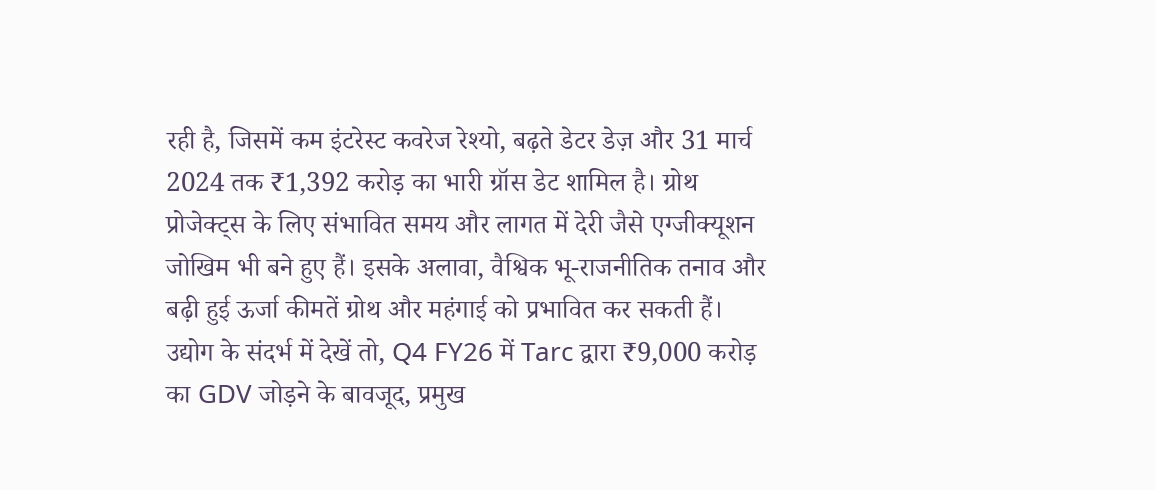रही है, जिसमें कम इंटरेस्ट कवरेज रेश्यो, बढ़ते डेटर डेज़ और 31 मार्च 2024 तक ₹1,392 करोड़ का भारी ग्रॉस डेट शामिल है। ग्रोथ प्रोजेक्ट्स के लिए संभावित समय और लागत में देरी जैसे एग्जीक्यूशन जोखिम भी बने हुए हैं। इसके अलावा, वैश्विक भू-राजनीतिक तनाव और बढ़ी हुई ऊर्जा कीमतें ग्रोथ और महंगाई को प्रभावित कर सकती हैं।
उद्योग के संदर्भ में देखें तो, Q4 FY26 में Tarc द्वारा ₹9,000 करोड़ का GDV जोड़ने के बावजूद, प्रमुख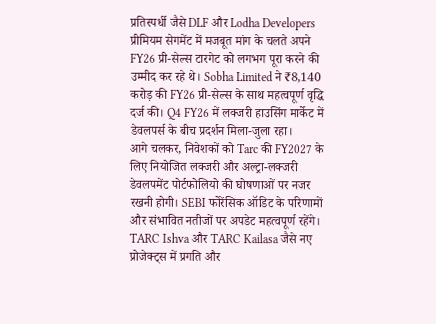प्रतिस्पर्धी जैसे DLF और Lodha Developers प्रीमियम सेगमेंट में मजबूत मांग के चलते अपने FY26 प्री-सेल्स टारगेट को लगभग पूरा करने की उम्मीद कर रहे थे। Sobha Limited ने ₹8,140 करोड़ की FY26 प्री-सेल्स के साथ महत्वपूर्ण वृद्धि दर्ज की। Q4 FY26 में लक्जरी हाउसिंग मार्केट में डेवलपर्स के बीच प्रदर्शन मिला-जुला रहा।
आगे चलकर, निवेशकों को Tarc की FY2027 के लिए नियोजित लक्जरी और अल्ट्रा-लक्जरी डेवलपमेंट पोर्टफोलियो की घोषणाओं पर नजर रखनी होगी। SEBI फोरेंसिक ऑडिट के परिणामों और संभावित नतीजों पर अपडेट महत्वपूर्ण रहेंगे। TARC Ishva और TARC Kailasa जैसे नए प्रोजेक्ट्स में प्रगति और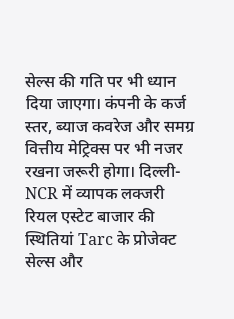सेल्स की गति पर भी ध्यान दिया जाएगा। कंपनी के कर्ज स्तर, ब्याज कवरेज और समग्र वित्तीय मेट्रिक्स पर भी नजर रखना जरूरी होगा। दिल्ली-NCR में व्यापक लक्जरी रियल एस्टेट बाजार की स्थितियां Tarc के प्रोजेक्ट सेल्स और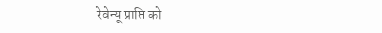रेवेन्यू प्राप्ति को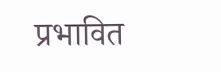प्रभावित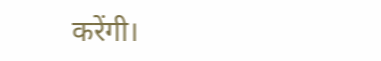करेंगी।